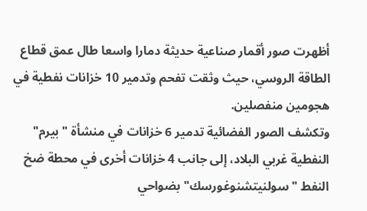أظهرت صور أقمار صناعية حديثة دمارا واسعا طال عمق قطاع الطاقة الروسي، حيث وثقت تفحم وتدمير 10 خزانات نفطية في هجومين منفصلين.
وتكشف الصور الفضائية تدمير 6 خزانات في منشأة "بيرم" النفطية غربي البلاد، إلى جانب 4 خزانات أخرى في محطة ضخ النفط "سولنيتشنوغورسك" بضواحي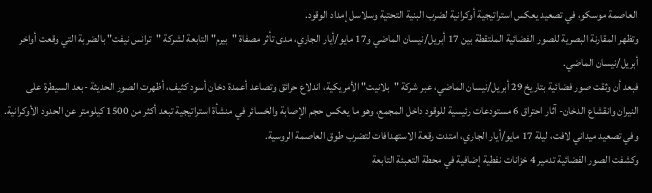العاصمة موسكو، في تصعيد يعكس استراتيجية أوكرانية لضرب البنية التحتية وسلاسل إمداد الوقود.
وتظهر المقارنة البصرية للصور الفضائية الملتقطة بين 17 أبريل/نيسان الماضي و17 مايو/أيار الجاري، مدى تأثر مصفاة "بيرم" التابعة لشركة "ترانس نيفت" بالضربة التي وقعت أواخر أبريل/نيسان الماضي.
فبعد أن وثقت صور فضائية بتاريخ 29 أبريل/نيسان الماضي، عبر شركة "بلانيت" الأمريكية، اندلاع حرائق وتصاعد أعمدة دخان أسود كثيف، أظهرت الصور الحديثة -بعد السيطرة على النيران وانقشاع الدخان- آثار احتراق 6 مستودعات رئيسية للوقود داخل المجمع، وهو ما يعكس حجم الإصابة والخسائر في منشأة استراتيجية تبعد أكثر من 1500 كيلومتر عن الحدود الأوكرانية.
وفي تصعيد ميداني لافت، ليلة 17 مايو/أيار الجاري، امتدت رقعة الاستهدافات لتضرب طوق العاصمة الروسية.
وكشفت الصور الفضائية تدمير 4 خزانات نفطية إضافية في محطة التعبئة التابعة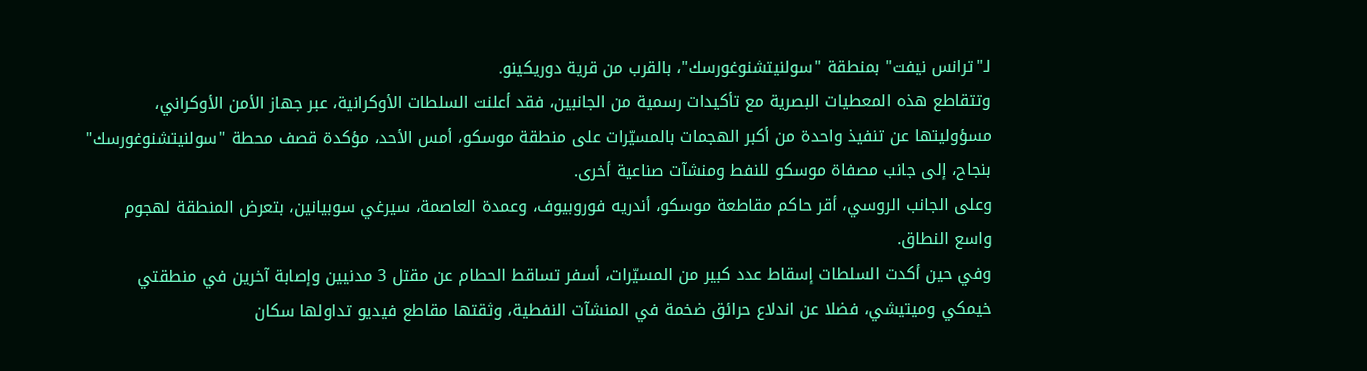لـ"ترانس نيفت" بمنطقة "سولنيتشنوغورسك"، بالقرب من قرية دوريكينو.
وتتقاطع هذه المعطيات البصرية مع تأكيدات رسمية من الجانبين، فقد أعلنت السلطات الأوكرانية، عبر جهاز الأمن الأوكراني، مسؤوليتها عن تنفيذ واحدة من أكبر الهجمات بالمسيّرات على منطقة موسكو، أمس الأحد، مؤكدة قصف محطة "سولنيتشنوغورسك" بنجاح، إلى جانب مصفاة موسكو للنفط ومنشآت صناعية أخرى.
وعلى الجانب الروسي، أقر حاكم مقاطعة موسكو، أندريه فوروبيوف، وعمدة العاصمة، سيرغي سوبيانين، بتعرض المنطقة لهجوم واسع النطاق.
وفي حين أكدت السلطات إسقاط عدد كبير من المسيّرات، أسفر تساقط الحطام عن مقتل 3 مدنيين وإصابة آخرين في منطقتي خيمكي وميتيشي، فضلا عن اندلاع حرائق ضخمة في المنشآت النفطية، وثقتها مقاطع فيديو تداولها سكان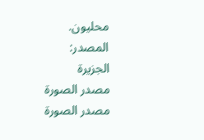محليون.
المصدر:
الجزيرة
مصدر الصورة
مصدر الصورة